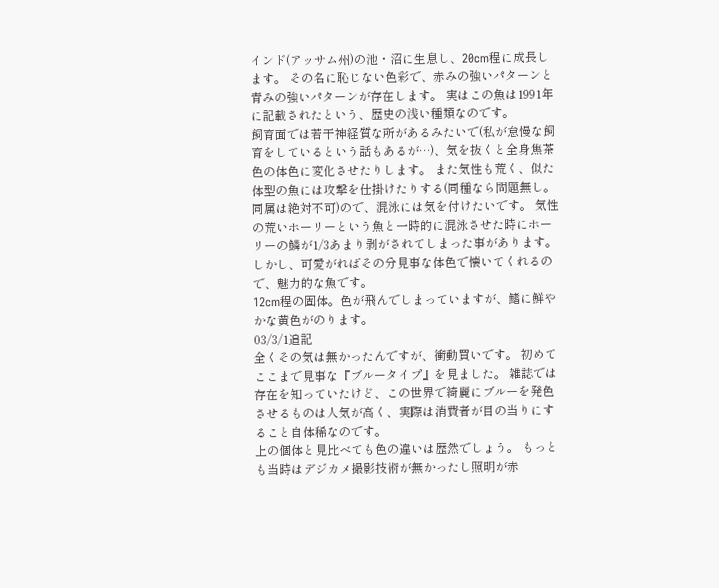インド(アッサム州)の池・沼に生息し、20cm程に成長します。 その名に恥じない色彩で、赤みの強いパターンと青みの強いパターンが存在します。 実はこの魚は1991年に記載されたという、歴史の浅い種類なのです。
飼育面では若干神経質な所があるみたいで(私が怠慢な飼育をしているという話もあるが…)、気を抜くと全身焦茶色の体色に変化させたりします。 また気性も荒く、似た体型の魚には攻撃を仕掛けたりする(同種なら問題無し。同属は絶対不可)ので、混泳には気を付けたいです。 気性の荒いホーリーという魚と一時的に混泳させた時にホーリーの鱗が1/3あまり剥がされてしまった事があります。 しかし、可愛がればその分見事な体色で懐いてくれるので、魅力的な魚です。
12cm程の固体。色が飛んでしまっていますが、鰭に鮮やかな黄色がのります。
03/3/1追記
全くその気は無かったんですが、衝動買いです。 初めてここまで見事な『ブルータイプ』を見ました。 雑誌では存在を知っていたけど、この世界で綺麗にブルーを発色させるものは人気が高く、実際は消費者が目の当りにすること自体稀なのです。
上の個体と見比べても色の違いは歴然でしょう。 もっとも当時はデジカメ撮影技術が無かったし照明が赤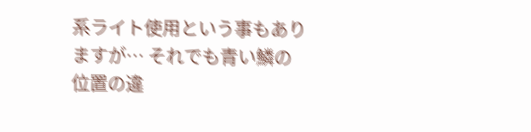系ライト使用という事もありますが… それでも青い鱗の位置の違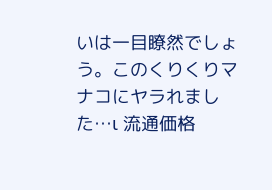いは一目瞭然でしょう。このくりくりマナコにヤラれました…ι 流通価格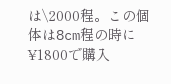は\2000程。この個体は8cm程の時に¥1800で購入